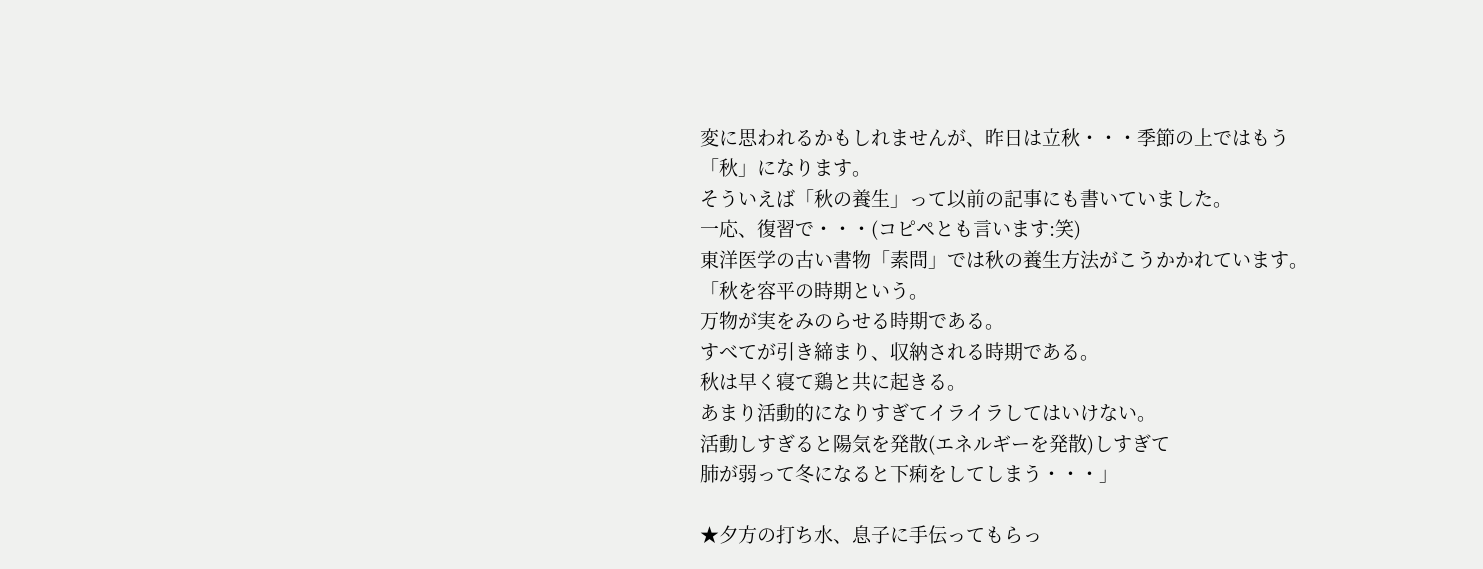変に思われるかもしれませんが、昨日は立秋・・・季節の上ではもう「秋」になります。
そういえば「秋の養生」って以前の記事にも書いていました。
一応、復習で・・・(コピペとも言います:笑)
東洋医学の古い書物「素問」では秋の養生方法がこうかかれています。
「秋を容平の時期という。
万物が実をみのらせる時期である。
すべてが引き締まり、収納される時期である。
秋は早く寝て鶏と共に起きる。
あまり活動的になりすぎてイライラしてはいけない。
活動しすぎると陽気を発散(エネルギーを発散)しすぎて
肺が弱って冬になると下痢をしてしまう・・・」

★夕方の打ち水、息子に手伝ってもらっ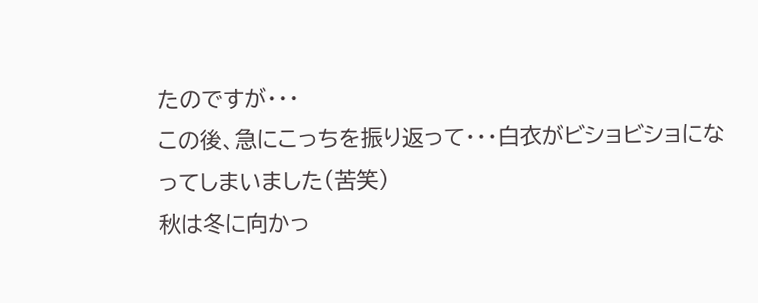たのですが・・・
この後、急にこっちを振り返って・・・白衣がビショビショになってしまいました(苦笑)
秋は冬に向かっ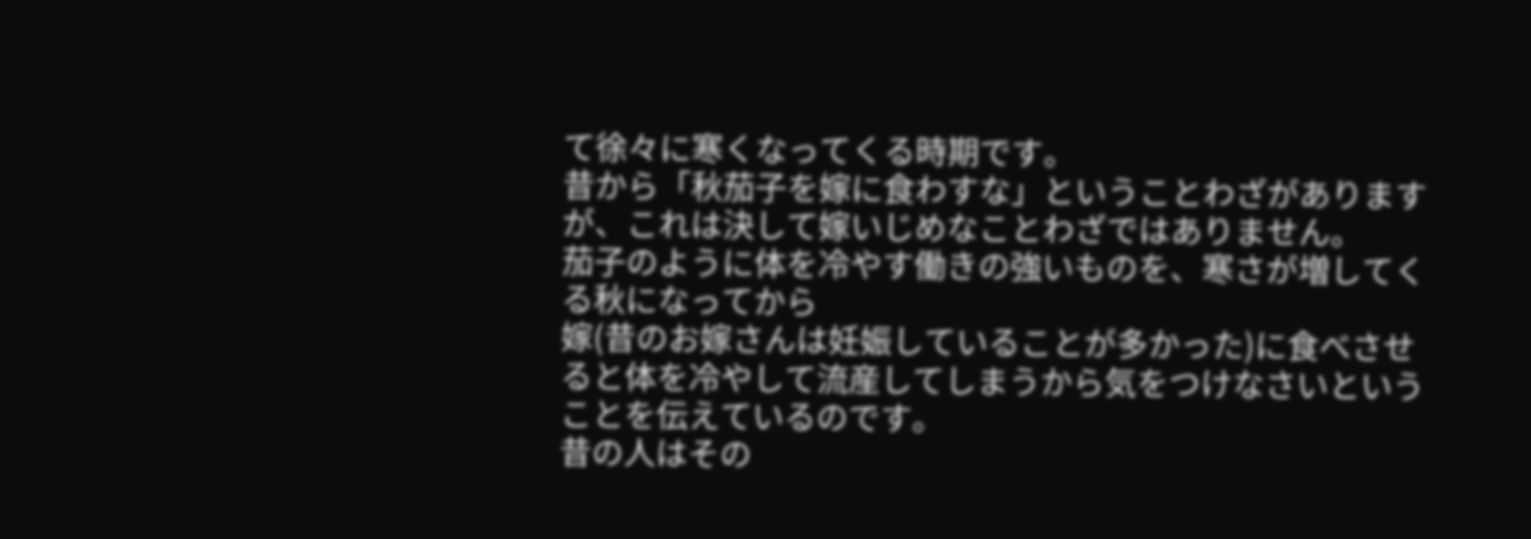て徐々に寒くなってくる時期です。
昔から「秋茄子を嫁に食わすな」ということわざがありますが、これは決して嫁いじめなことわざではありません。
茄子のように体を冷やす働きの強いものを、寒さが増してくる秋になってから
嫁(昔のお嫁さんは妊娠していることが多かった)に食べさせると体を冷やして流産してしまうから気をつけなさいということを伝えているのです。
昔の人はその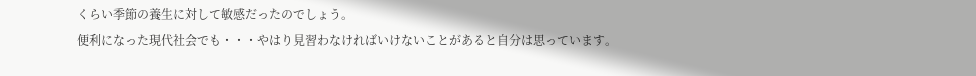くらい季節の養生に対して敏感だったのでしょう。
便利になった現代社会でも・・・やはり見習わなければいけないことがあると自分は思っています。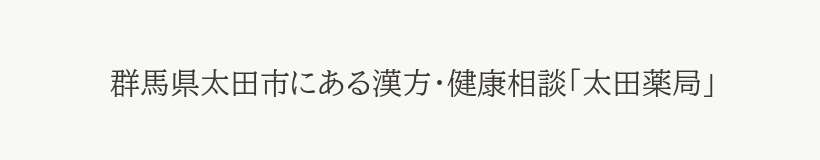群馬県太田市にある漢方・健康相談「太田薬局」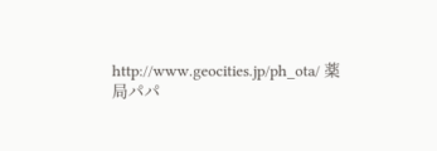http://www.geocities.jp/ph_ota/ 薬局パパ